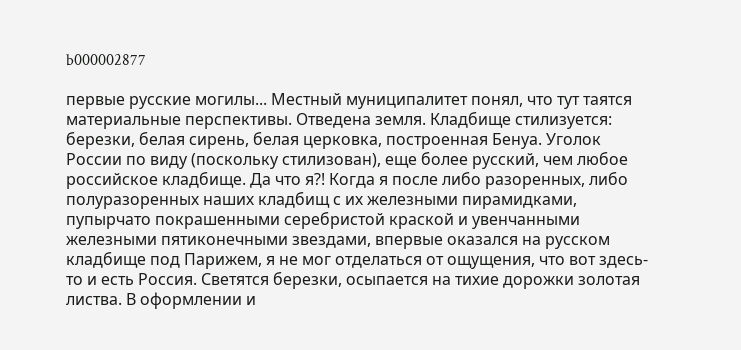b000002877

первые русские могилы... Местный муниципалитет понял, что тут таятся материальные перспективы. Отведена земля. Кладбище стилизуется: березки, белая сирень, белая церковка, построенная Бенуа. Уголок России по виду (поскольку стилизован), еще более русский, чем любое российское кладбище. Да что я?! Когда я после либо разоренных, либо полуразоренных наших кладбищ с их железными пирамидками, пупырчато покрашенными серебристой краской и увенчанными железными пятиконечными звездами, впервые оказался на русском кладбище под Парижем, я не мог отделаться от ощущения, что вот здесь-то и есть Россия. Светятся березки, осыпается на тихие дорожки золотая листва. В оформлении и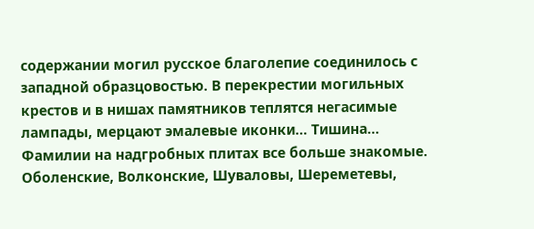содержании могил русское благолепие соединилось с западной образцовостью. В перекрестии могильных крестов и в нишах памятников теплятся негасимые лампады, мерцают эмалевые иконки... Тишина... Фамилии на надгробных плитах все больше знакомые. Оболенские, Волконские, Шуваловы, Шереметевы,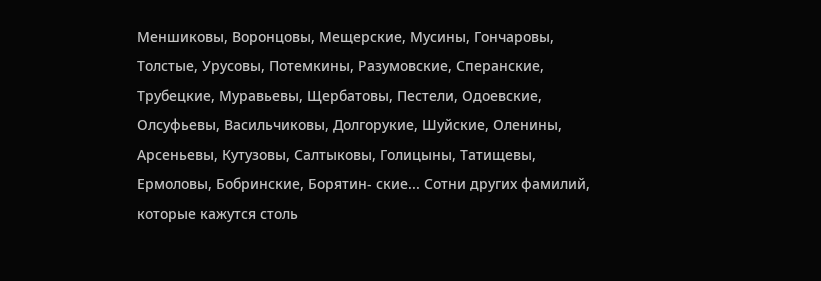Меншиковы, Воронцовы, Мещерские, Мусины, Гончаровы, Толстые, Урусовы, Потемкины, Разумовские, Сперанские, Трубецкие, Муравьевы, Щербатовы, Пестели, Одоевские, Олсуфьевы, Васильчиковы, Долгорукие, Шуйские, Оленины, Арсеньевы, Кутузовы, Салтыковы, Голицыны, Татищевы, Ермоловы, Бобринские, Борятин- ские... Сотни других фамилий, которые кажутся столь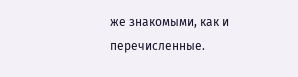же знакомыми, как и перечисленные.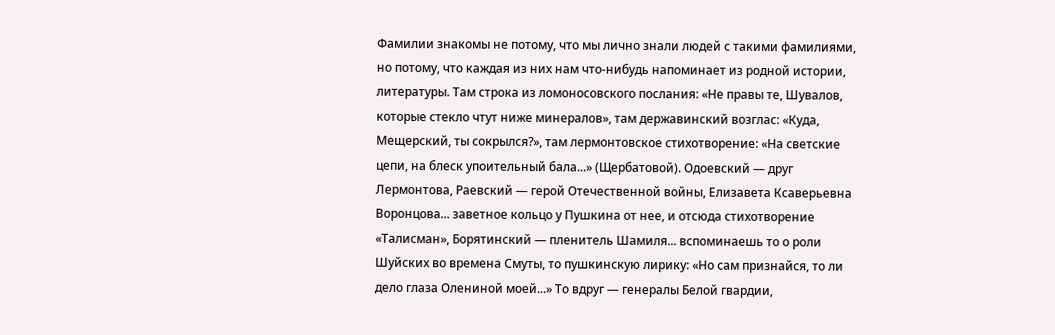Фамилии знакомы не потому, что мы лично знали людей с такими фамилиями, но потому, что каждая из них нам что-нибудь напоминает из родной истории, литературы. Там строка из ломоносовского послания: «Не правы те, Шувалов, которые стекло чтут ниже минералов», там державинский возглас: «Куда, Мещерский, ты сокрылся?», там лермонтовское стихотворение: «На светские цепи, на блеск упоительный бала...» (Щербатовой). Одоевский — друг Лермонтова, Раевский — герой Отечественной войны, Елизавета Ксаверьевна Воронцова... заветное кольцо у Пушкина от нее, и отсюда стихотворение «Талисман», Борятинский — пленитель Шамиля... вспоминаешь то о роли Шуйских во времена Смуты, то пушкинскую лирику: «Но сам признайся, то ли дело глаза Олениной моей...» То вдруг — генералы Белой гвардии,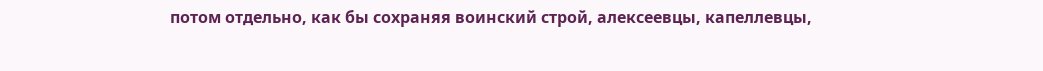потом отдельно, как бы сохраняя воинский строй, алексеевцы, капеллевцы,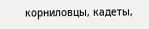корниловцы, кадеты,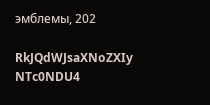эмблемы, 202

RkJQdWJsaXNoZXIy NTc0NDU4